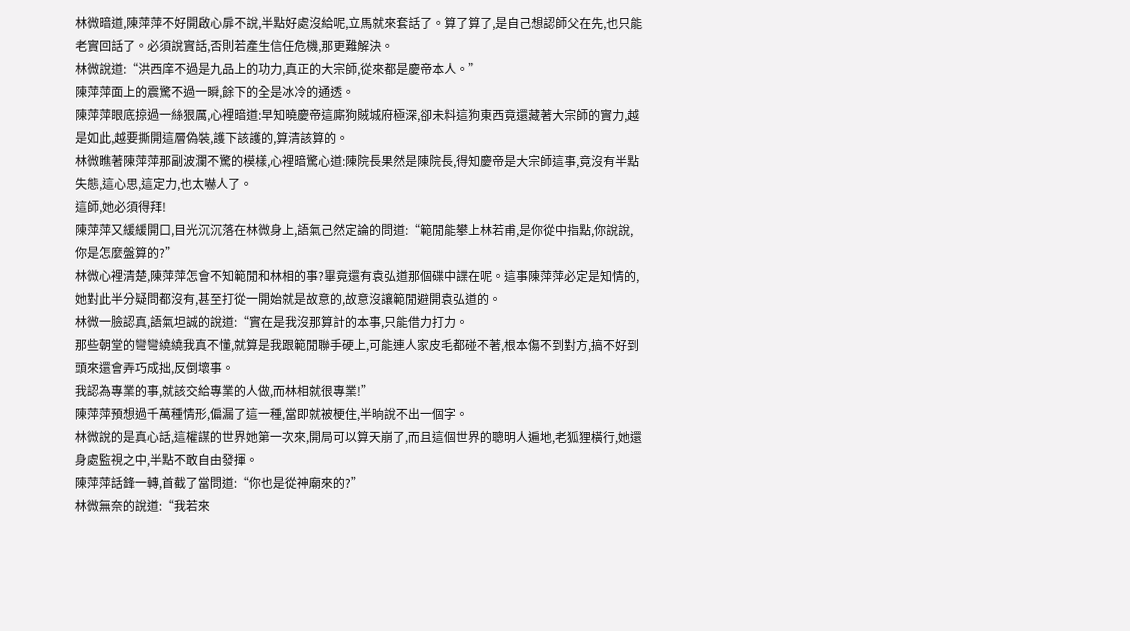林微暗道,陳萍萍不好開啟心扉不說,半點好處沒給呢,立馬就來套話了。算了算了,是自己想認師父在先,也只能老實回話了。必須說實話,否則若產生信任危機,那更難解決。
林微說道:“洪西庠不過是九品上的功力,真正的大宗師,從來都是慶帝本人。”
陳萍萍面上的震驚不過一瞬,餘下的全是冰冷的通透。
陳萍萍眼底掠過一絲狠厲,心裡暗道:早知曉慶帝這廝狗賊城府極深,卻未料這狗東西竟還藏著大宗師的實力,越是如此,越要撕開這層偽裝,護下該護的,算清該算的。
林微瞧著陳萍萍那副波瀾不驚的模樣,心裡暗驚心道:陳院長果然是陳院長,得知慶帝是大宗師這事,竟沒有半點失態,這心思,這定力,也太嚇人了。
這師,她必須得拜!
陳萍萍又緩緩開口,目光沉沉落在林微身上,語氣己然定論的問道:“範閒能攀上林若甫,是你從中指點,你說說,你是怎麼盤算的?”
林微心裡清楚,陳萍萍怎會不知範閒和林相的事?畢竟還有袁弘道那個碟中諜在呢。這事陳萍萍必定是知情的,她對此半分疑問都沒有,甚至打從一開始就是故意的,故意沒讓範閒避開袁弘道的。
林微一臉認真,語氣坦誠的說道:“實在是我沒那算計的本事,只能借力打力。
那些朝堂的彎彎繞繞我真不懂,就算是我跟範閒聯手硬上,可能連人家皮毛都碰不著,根本傷不到對方,搞不好到頭來還會弄巧成拙,反倒壞事。
我認為專業的事,就該交給專業的人做,而林相就很專業!”
陳萍萍預想過千萬種情形,偏漏了這一種,當即就被梗住,半晌說不出一個字。
林微說的是真心話,這權謀的世界她第一次來,開局可以算天崩了,而且這個世界的聰明人遍地,老狐狸橫行,她還身處監視之中,半點不敢自由發揮。
陳萍萍話鋒一轉,首截了當問道:“你也是從神廟來的?”
林微無奈的說道:“我若來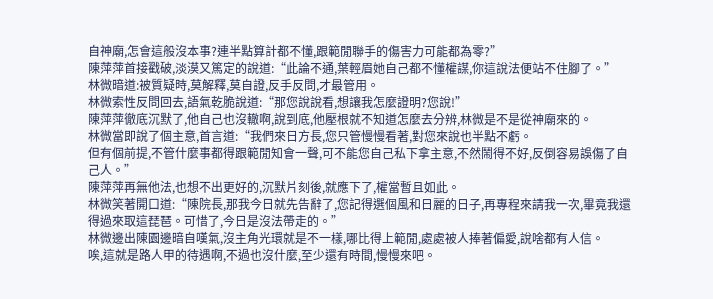自神廟,怎會這般沒本事?連半點算計都不懂,跟範閒聯手的傷害力可能都為零?”
陳萍萍首接戳破,淡漠又篤定的說道:“此論不通,葉輕眉她自己都不懂權謀,你這說法便站不住腳了。”
林微暗道:被質疑時,莫解釋,莫自證,反手反問,才最管用。
林微索性反問回去,語氣乾脆說道:“那您說說看,想讓我怎麼證明?您說!”
陳萍萍徹底沉默了,他自己也沒轍啊,說到底,他壓根就不知道怎麼去分辨,林微是不是從神廟來的。
林微當即說了個主意,首言道:“我們來日方長,您只管慢慢看著,對您來說也半點不虧。
但有個前提,不管什麼事都得跟範閒知會一聲,可不能您自己私下拿主意,不然鬧得不好,反倒容易誤傷了自己人。”
陳萍萍再無他法,也想不出更好的,沉默片刻後,就應下了,權當暫且如此。
林微笑著開口道:“陳院長,那我今日就先告辭了,您記得選個風和日麗的日子,再專程來請我一次,畢竟我還得過來取這琵琶。可惜了,今日是沒法帶走的。”
林微邊出陳園邊暗自嘆氣,沒主角光環就是不一樣,哪比得上範閒,處處被人捧著偏愛,說啥都有人信。
唉,這就是路人甲的待遇啊,不過也沒什麼,至少還有時間,慢慢來吧。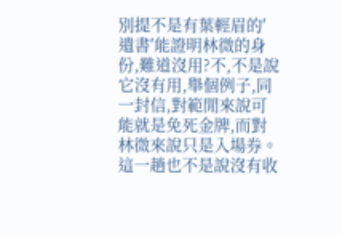別提不是有葉輕眉的′遺書′能證明林微的身份,難道沒用?不,不是說它沒有用,舉個例子,同一封信,對範閒來說可能就是免死金牌,而對林微來說只是入場券。
這一趟也不是說沒有收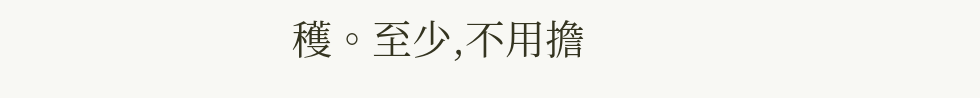穫。至少,不用擔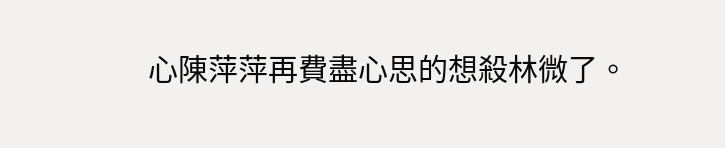心陳萍萍再費盡心思的想殺林微了。